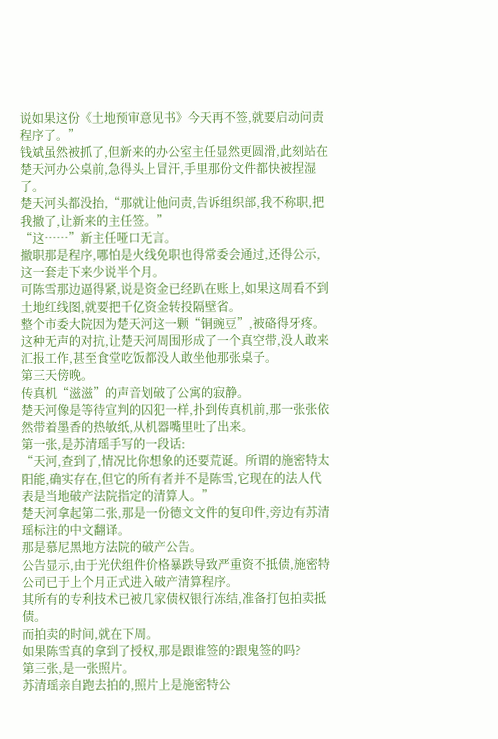说如果这份《土地预审意见书》今天再不签,就要启动问责程序了。”
钱斌虽然被抓了,但新来的办公室主任显然更圆滑,此刻站在楚天河办公桌前,急得头上冒汗,手里那份文件都快被捏湿了。
楚天河头都没抬,“那就让他问责,告诉组织部,我不称职,把我撤了,让新来的主任签。”
“这……”新主任哑口无言。
撤职那是程序,哪怕是火线免职也得常委会通过,还得公示,这一套走下来少说半个月。
可陈雪那边逼得紧,说是资金已经趴在账上,如果这周看不到土地红线图,就要把千亿资金转投隔壁省。
整个市委大院因为楚天河这一颗“铜豌豆”,被硌得牙疼。
这种无声的对抗,让楚天河周围形成了一个真空带,没人敢来汇报工作,甚至食堂吃饭都没人敢坐他那张桌子。
第三天傍晚。
传真机“滋滋”的声音划破了公寓的寂静。
楚天河像是等待宣判的囚犯一样,扑到传真机前,那一张张依然带着墨香的热敏纸,从机器嘴里吐了出来。
第一张,是苏清瑶手写的一段话:
“天河,查到了,情况比你想象的还要荒诞。所谓的施密特太阳能,确实存在,但它的所有者并不是陈雪,它现在的法人代表是当地破产法院指定的清算人。”
楚天河拿起第二张,那是一份德文文件的复印件,旁边有苏清瑶标注的中文翻译。
那是慕尼黑地方法院的破产公告。
公告显示,由于光伏组件价格暴跌导致严重资不抵债,施密特公司已于上个月正式进入破产清算程序。
其所有的专利技术已被几家债权银行冻结,准备打包拍卖抵债。
而拍卖的时间,就在下周。
如果陈雪真的拿到了授权,那是跟谁签的?跟鬼签的吗?
第三张,是一张照片。
苏清瑶亲自跑去拍的,照片上是施密特公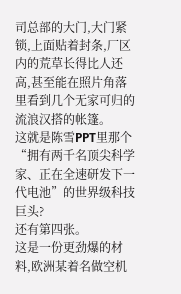司总部的大门,大门紧锁,上面贴着封条,厂区内的荒草长得比人还高,甚至能在照片角落里看到几个无家可归的流浪汉搭的帐篷。
这就是陈雪PPT里那个“拥有两千名顶尖科学家、正在全速研发下一代电池”的世界级科技巨头?
还有第四张。
这是一份更劲爆的材料,欧洲某着名做空机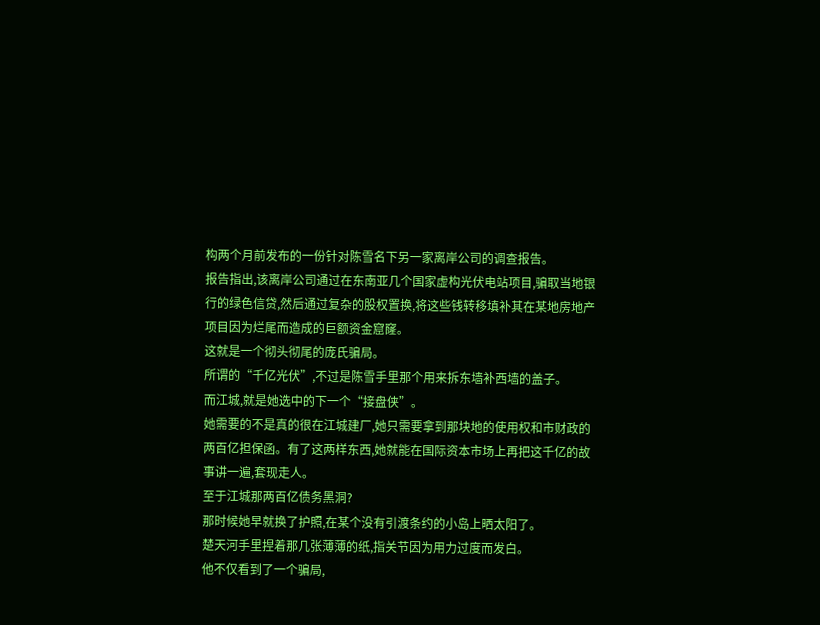构两个月前发布的一份针对陈雪名下另一家离岸公司的调查报告。
报告指出,该离岸公司通过在东南亚几个国家虚构光伏电站项目,骗取当地银行的绿色信贷,然后通过复杂的股权置换,将这些钱转移填补其在某地房地产项目因为烂尾而造成的巨额资金窟窿。
这就是一个彻头彻尾的庞氏骗局。
所谓的“千亿光伏”,不过是陈雪手里那个用来拆东墙补西墙的盖子。
而江城,就是她选中的下一个“接盘侠”。
她需要的不是真的很在江城建厂,她只需要拿到那块地的使用权和市财政的两百亿担保函。有了这两样东西,她就能在国际资本市场上再把这千亿的故事讲一遍,套现走人。
至于江城那两百亿债务黑洞?
那时候她早就换了护照,在某个没有引渡条约的小岛上晒太阳了。
楚天河手里捏着那几张薄薄的纸,指关节因为用力过度而发白。
他不仅看到了一个骗局,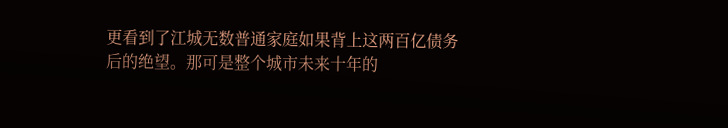更看到了江城无数普通家庭如果背上这两百亿债务后的绝望。那可是整个城市未来十年的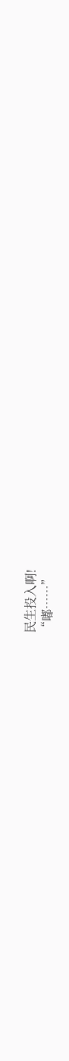民生投入啊!
“嘟……”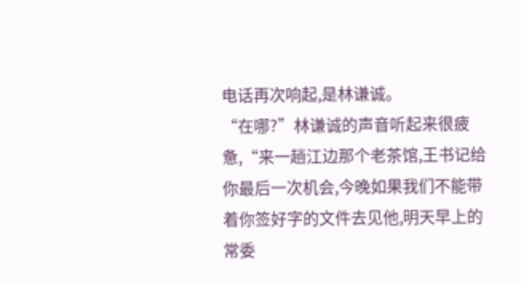电话再次响起,是林谦诚。
“在哪?”林谦诚的声音听起来很疲惫,“来一趟江边那个老茶馆,王书记给你最后一次机会,今晚如果我们不能带着你签好字的文件去见他,明天早上的常委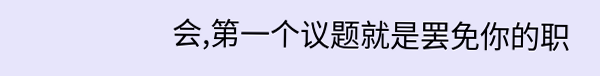会,第一个议题就是罢免你的职